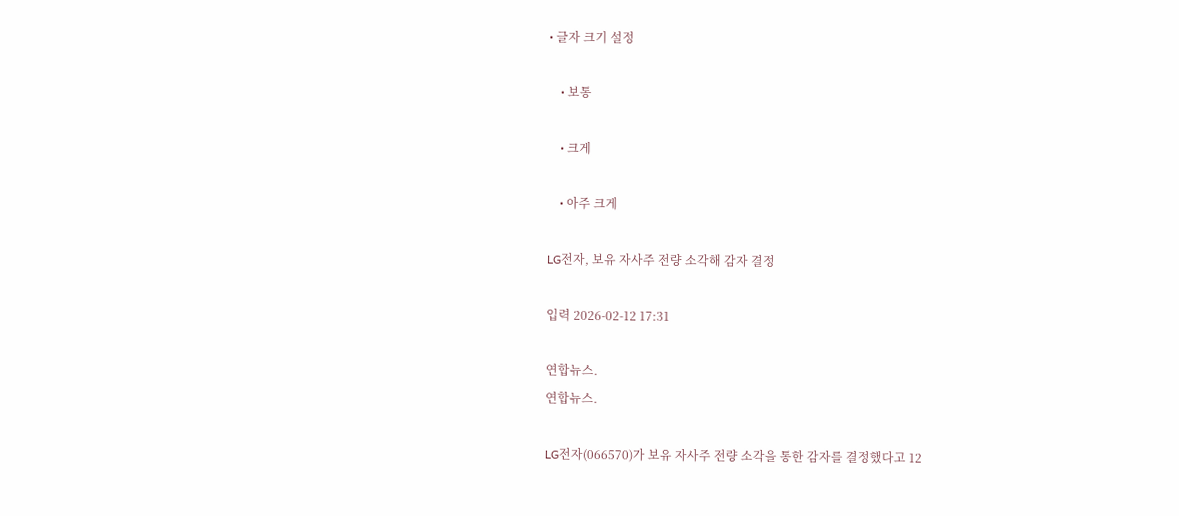• 글자 크기 설정

    • 보통

    • 크게

    • 아주 크게

LG전자, 보유 자사주 전량 소각해 감자 결정

입력 2026-02-12 17:31

연합뉴스.
연합뉴스.

LG전자(066570)가 보유 자사주 전량 소각을 통한 감자를 결정했다고 12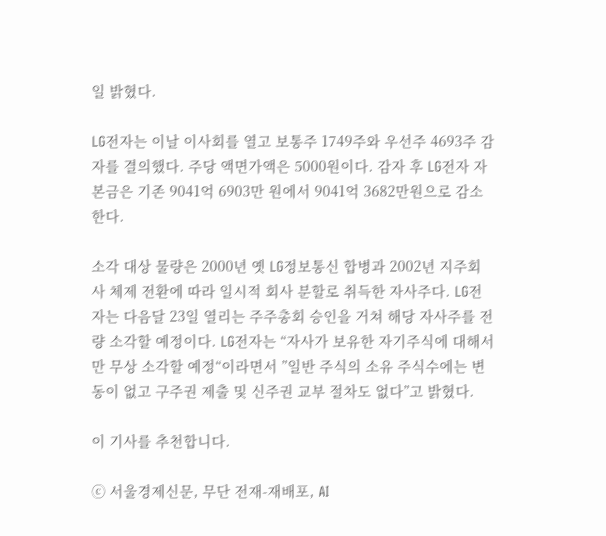일 밝혔다.

LG전자는 이날 이사회를 열고 보통주 1749주와 우선주 4693주 감자를 결의했다. 주당 액면가액은 5000원이다. 감자 후 LG전자 자본금은 기존 9041억 6903만 원에서 9041억 3682만원으로 감소한다.

소각 대상 물량은 2000년 옛 LG정보통신 합병과 2002년 지주회사 체제 전환에 따라 일시적 회사 분할로 취득한 자사주다. LG전자는 다음달 23일 열리는 주주총회 승인을 거쳐 해당 자사주를 전량 소각할 예정이다. LG전자는 “자사가 보유한 자기주식에 대해서만 무상 소각할 예정“이라면서 ”일반 주식의 소유 주식수에는 변동이 없고 구주권 제출 및 신주권 교부 절차도 없다”고 밝혔다.

이 기사를 추천합니다.

ⓒ 서울경제신문, 무단 전재-재배포, AI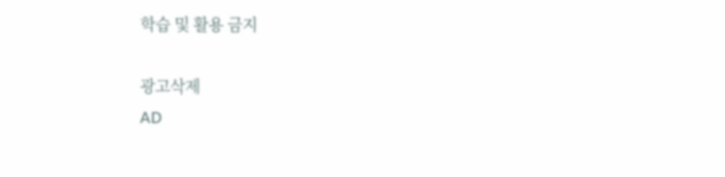학습 및 활용 금지

광고삭제
AD